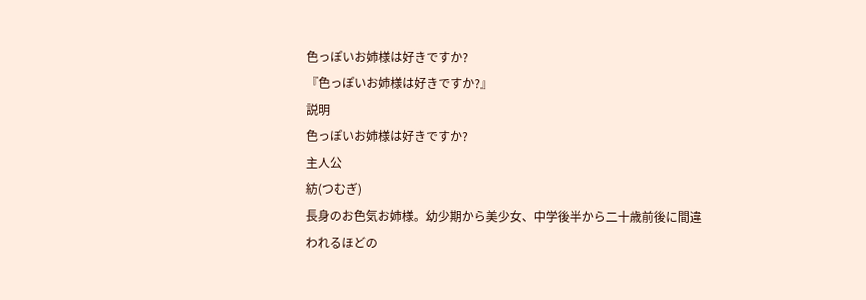色っぽいお姉様は好きですか?
『色っぽいお姉様は好きですか?』
説明
色っぽいお姉様は好きですか?
主人公
紡(つむぎ)
長身のお色気お姉様。幼少期から美少女、中学後半から二十歳前後に間違われるほどの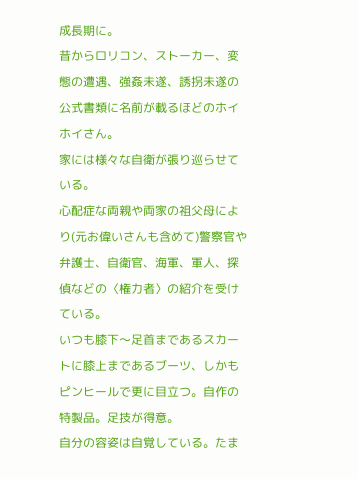成長期に。
昔からロリコン、ストーカー、変態の遭遇、強姦未遂、誘拐未遂の公式書類に名前が載るほどのホイホイさん。
家には様々な自衛が張り巡らせている。
心配症な両親や両家の祖父母により(元お偉いさんも含めて)警察官や弁護士、自衛官、海軍、軍人、探偵などの〈権力者〉の紹介を受けている。
いつも膝下〜足首まであるスカートに膝上まであるブーツ、しかもピンヒールで更に目立つ。自作の特製品。足技が得意。
自分の容姿は自覚している。たま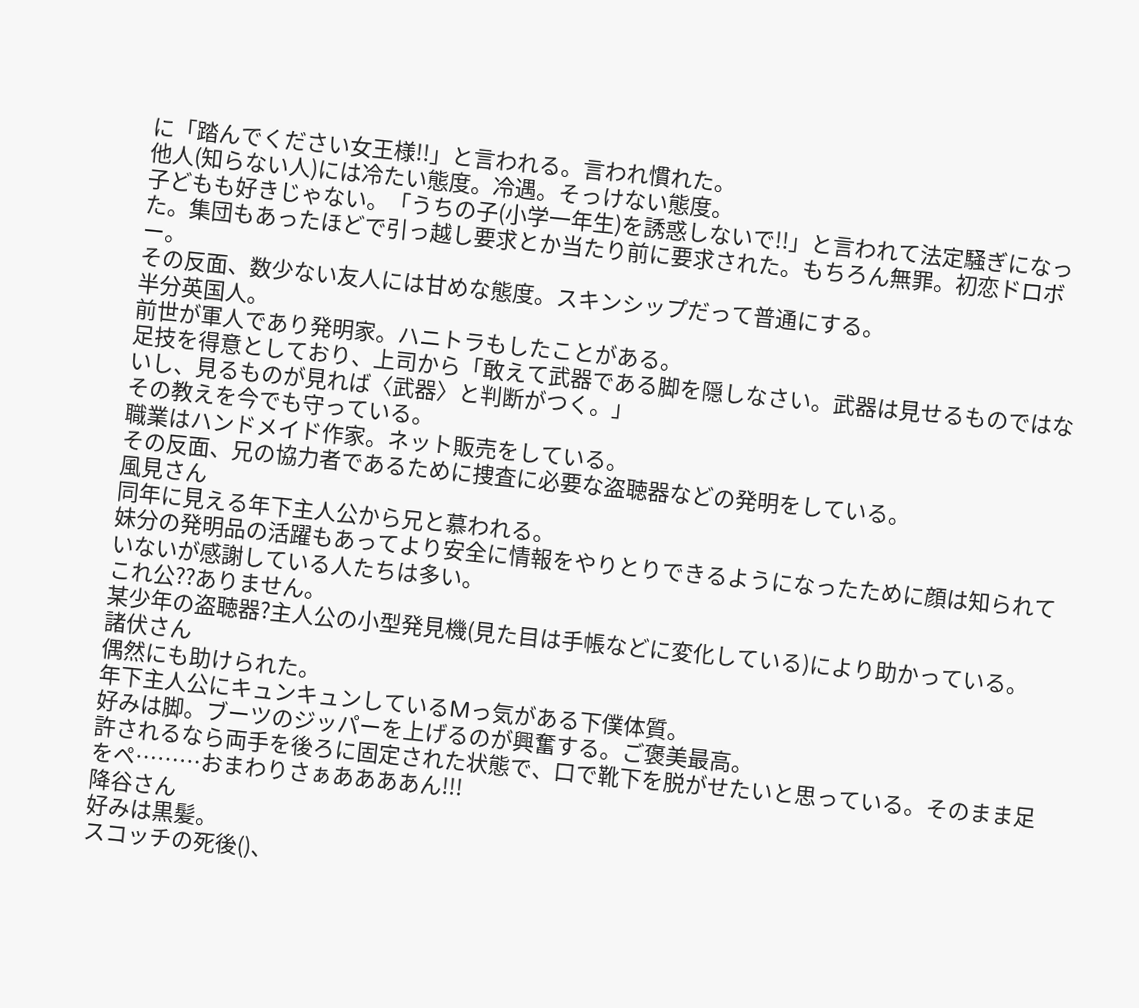に「踏んでください女王様!!」と言われる。言われ慣れた。
他人(知らない人)には冷たい態度。冷遇。そっけない態度。
子どもも好きじゃない。「うちの子(小学一年生)を誘惑しないで!!」と言われて法定騒ぎになった。集団もあったほどで引っ越し要求とか当たり前に要求された。もちろん無罪。初恋ドロボー。
その反面、数少ない友人には甘めな態度。スキンシップだって普通にする。
半分英国人。
前世が軍人であり発明家。ハニトラもしたことがある。
足技を得意としており、上司から「敢えて武器である脚を隠しなさい。武器は見せるものではないし、見るものが見れば〈武器〉と判断がつく。」
その教えを今でも守っている。
職業はハンドメイド作家。ネット販売をしている。
その反面、兄の協力者であるために捜査に必要な盗聴器などの発明をしている。
風見さん
同年に見える年下主人公から兄と慕われる。
妹分の発明品の活躍もあってより安全に情報をやりとりできるようになったために顔は知られていないが感謝している人たちは多い。
これ公??ありません。
某少年の盗聴器?主人公の小型発見機(見た目は手帳などに変化している)により助かっている。
諸伏さん
偶然にも助けられた。
年下主人公にキュンキュンしているMっ気がある下僕体質。
好みは脚。ブーツのジッパーを上げるのが興奮する。ご褒美最高。
許されるなら両手を後ろに固定された状態で、口で靴下を脱がせたいと思っている。そのまま足をペ………おまわりさぁああああん!!!
降谷さん
好みは黒髪。
スコッチの死後()、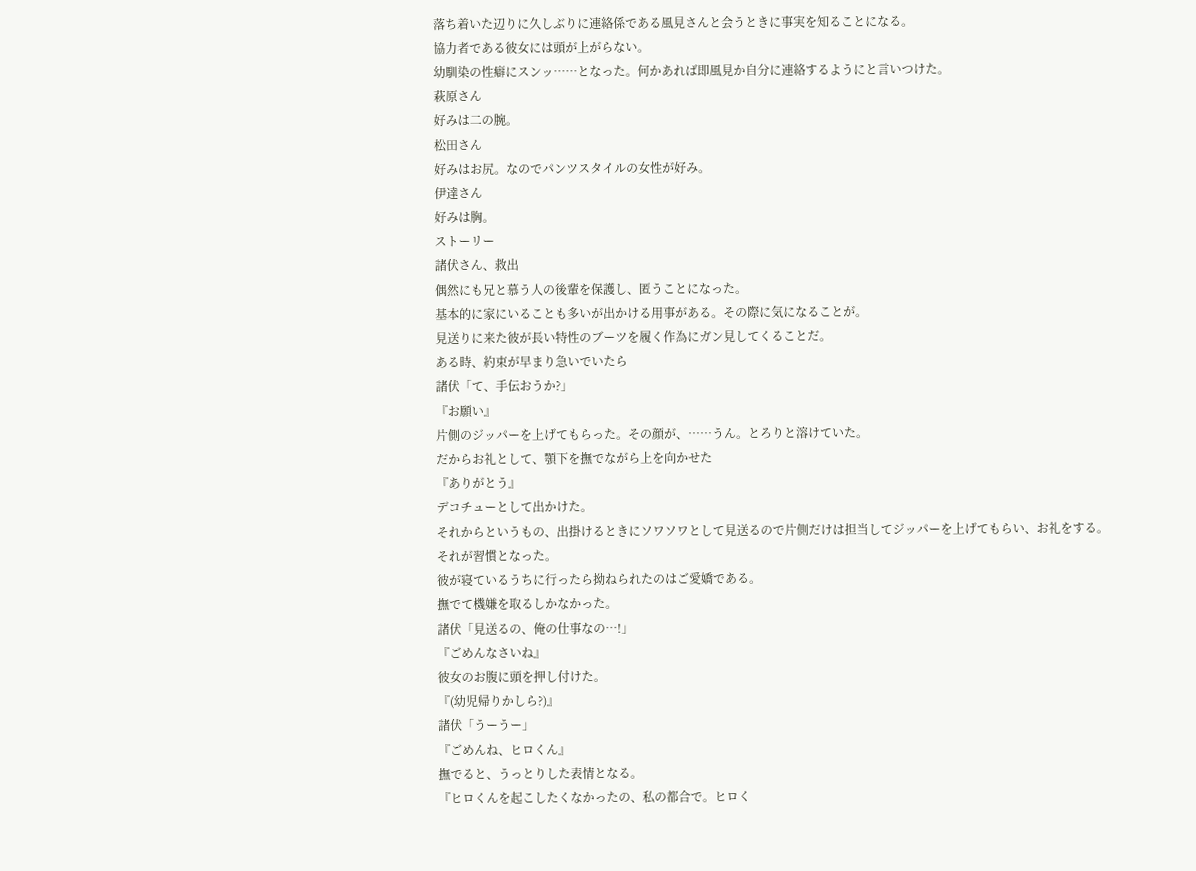落ち着いた辺りに久しぶりに連絡係である風見さんと会うときに事実を知ることになる。
協力者である彼女には頭が上がらない。
幼馴染の性癖にスンッ……となった。何かあれば即風見か自分に連絡するようにと言いつけた。
萩原さん
好みは二の腕。
松田さん
好みはお尻。なのでパンツスタイルの女性が好み。
伊達さん
好みは胸。
ストーリー
諸伏さん、救出
偶然にも兄と慕う人の後輩を保護し、匿うことになった。
基本的に家にいることも多いが出かける用事がある。その際に気になることが。
見送りに来た彼が長い特性のブーツを履く作為にガン見してくることだ。
ある時、約束が早まり急いでいたら
諸伏「て、手伝おうか?」
『お願い』
片側のジッパーを上げてもらった。その顔が、……うん。とろりと溶けていた。
だからお礼として、顎下を撫でながら上を向かせた
『ありがとう』
デコチューとして出かけた。
それからというもの、出掛けるときにソワソワとして見送るので片側だけは担当してジッパーを上げてもらい、お礼をする。
それが習慣となった。
彼が寝ているうちに行ったら拗ねられたのはご愛嬌である。
撫でて機嫌を取るしかなかった。
諸伏「見送るの、俺の仕事なの…!」
『ごめんなさいね』
彼女のお腹に頭を押し付けた。
『(幼児帰りかしら?)』
諸伏「うーうー」
『ごめんね、ヒロくん』
撫でると、うっとりした表情となる。
『ヒロくんを起こしたくなかったの、私の都合で。ヒロく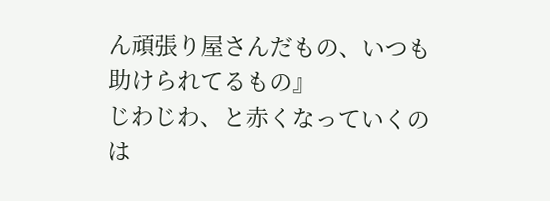ん頑張り屋さんだもの、いつも助けられてるもの』
じわじわ、と赤くなっていくのは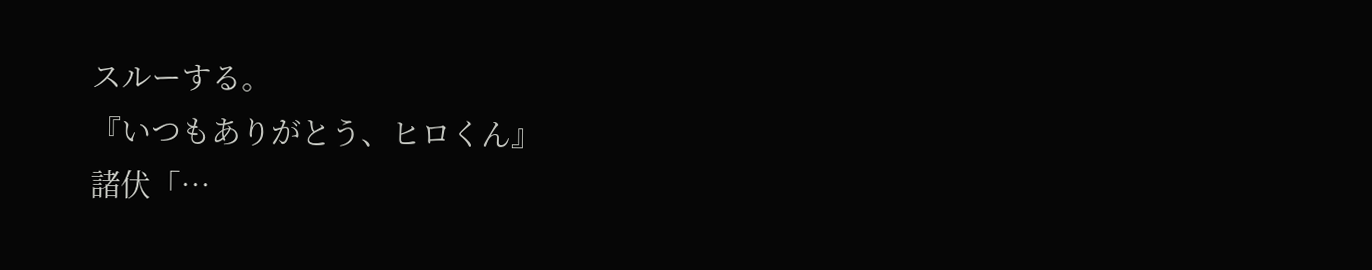スルーする。
『いつもありがとう、ヒロくん』
諸伏「…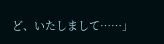ど、いたしまして……」